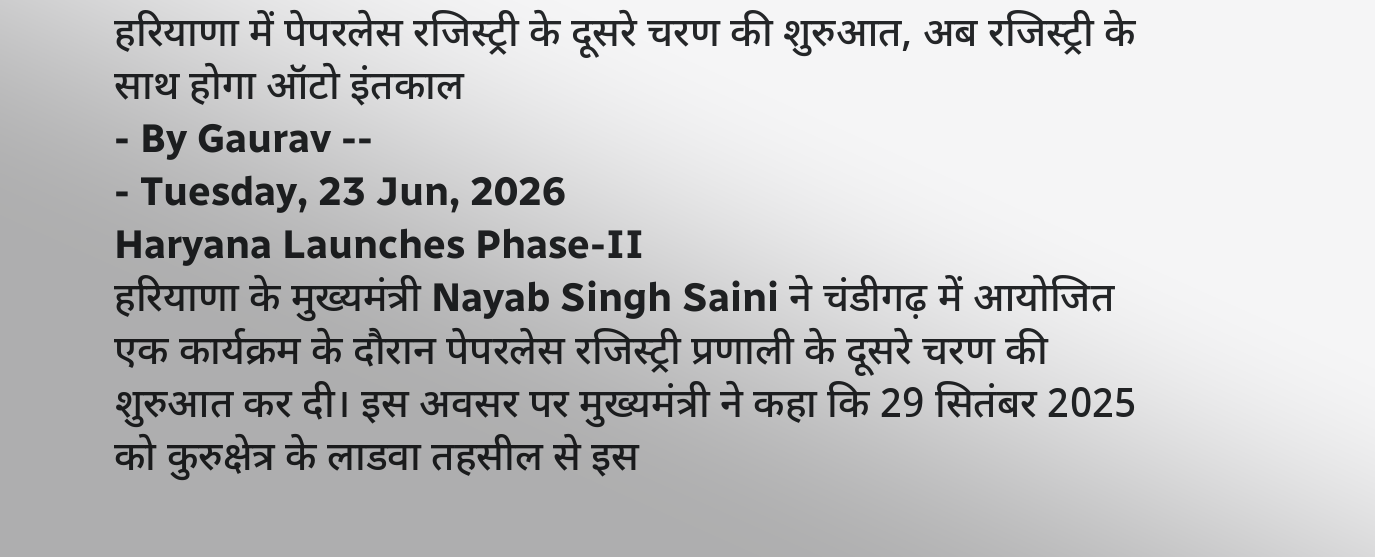हरियाणा में पेपरलेस रजिस्ट्री के दूसरे चरण की शुरुआत, अब रजिस्ट्री के साथ होगा ऑटो इंतकाल
- By Gaurav --
- Tuesday, 23 Jun, 2026
Haryana Launches Phase-II
हरियाणा के मुख्यमंत्री Nayab Singh Saini ने चंडीगढ़ में आयोजित एक कार्यक्रम के दौरान पेपरलेस रजिस्ट्री प्रणाली के दूसरे चरण की शुरुआत कर दी। इस अवसर पर मुख्यमंत्री ने कहा कि 29 सितंबर 2025 को कुरुक्षेत्र के लाडवा तहसील से इस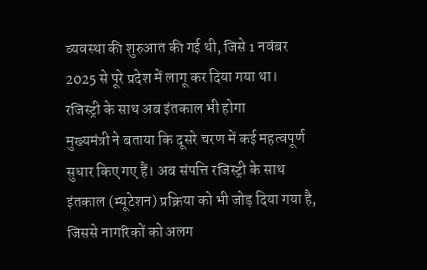व्यवस्था की शुरुआत की गई थी, जिसे 1 नवंबर 2025 से पूरे प्रदेश में लागू कर दिया गया था।
रजिस्ट्री के साथ अब इंतकाल भी होगा
मुख्यमंत्री ने बताया कि दूसरे चरण में कई महत्वपूर्ण सुधार किए गए हैं। अब संपत्ति रजिस्ट्री के साथ इंतकाल (म्यूटेशन) प्रक्रिया को भी जोड़ दिया गया है, जिससे नागरिकों को अलग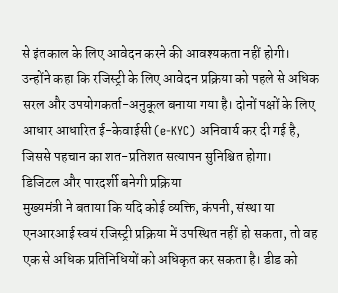से इंतकाल के लिए आवेदन करने की आवश्यकता नहीं होगी।
उन्होंने कहा कि रजिस्ट्री के लिए आवेदन प्रक्रिया को पहले से अधिक सरल और उपयोगकर्ता-अनुकूल बनाया गया है। दोनों पक्षों के लिए आधार आधारित ई-केवाईसी (e-KYC) अनिवार्य कर दी गई है, जिससे पहचान का शत-प्रतिशत सत्यापन सुनिश्चित होगा।
डिजिटल और पारदर्शी बनेगी प्रक्रिया
मुख्यमंत्री ने बताया कि यदि कोई व्यक्ति, कंपनी, संस्था या एनआरआई स्वयं रजिस्ट्री प्रक्रिया में उपस्थित नहीं हो सकता, तो वह एक से अधिक प्रतिनिधियों को अधिकृत कर सकता है। डीड को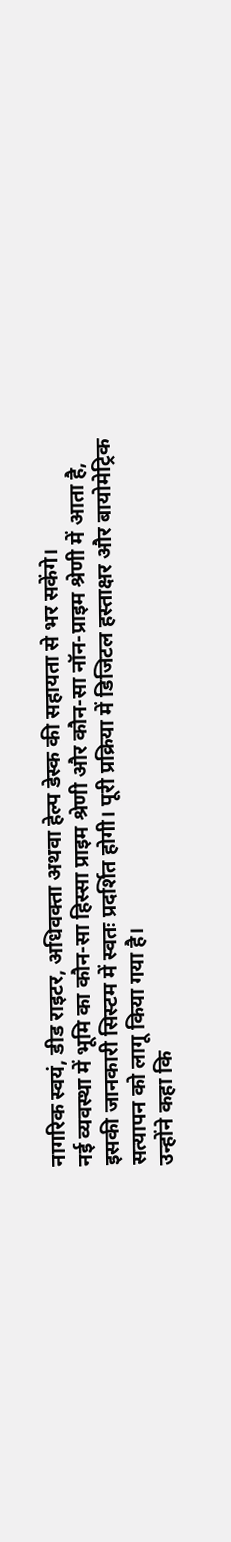नागरिक स्वयं, डीड राइटर, अधिवक्ता अथवा हेल्प डेस्क की सहायता से भर सकेंगे।
नई व्यवस्था में भूमि का कौन-सा हिस्सा प्राइम श्रेणी और कौन-सा नॉन-प्राइम श्रेणी में आता है, इसकी जानकारी सिस्टम में स्वतः प्रदर्शित होगी। पूरी प्रक्रिया में डिजिटल हस्ताक्षर और बायोमेट्रिक सत्यापन को लागू किया गया है।
उन्होंने कहा कि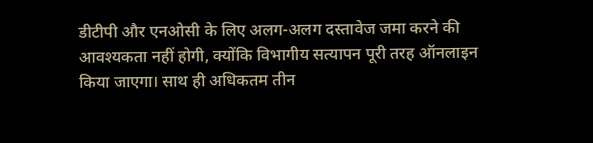डीटीपी और एनओसी के लिए अलग-अलग दस्तावेज जमा करने की आवश्यकता नहीं होगी, क्योंकि विभागीय सत्यापन पूरी तरह ऑनलाइन किया जाएगा। साथ ही अधिकतम तीन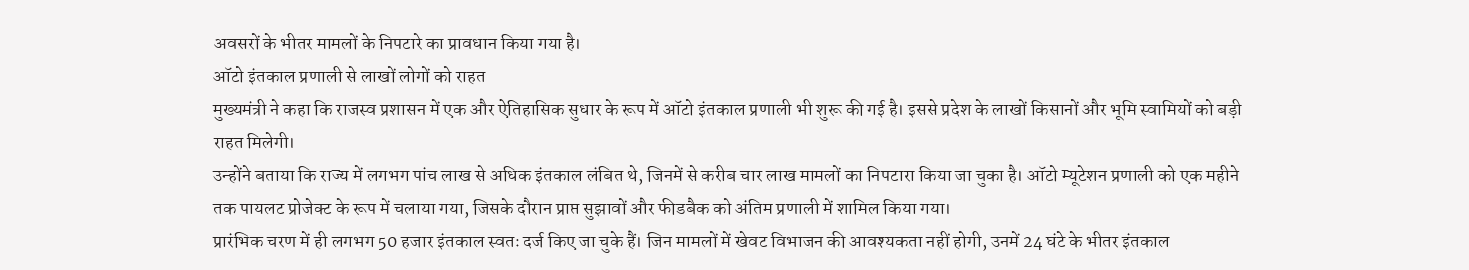अवसरों के भीतर मामलों के निपटारे का प्रावधान किया गया है।
ऑटो इंतकाल प्रणाली से लाखों लोगों को राहत
मुख्यमंत्री ने कहा कि राजस्व प्रशासन में एक और ऐतिहासिक सुधार के रूप में ऑटो इंतकाल प्रणाली भी शुरू की गई है। इससे प्रदेश के लाखों किसानों और भूमि स्वामियों को बड़ी राहत मिलेगी।
उन्होंने बताया कि राज्य में लगभग पांच लाख से अधिक इंतकाल लंबित थे, जिनमें से करीब चार लाख मामलों का निपटारा किया जा चुका है। ऑटो म्यूटेशन प्रणाली को एक महीने तक पायलट प्रोजेक्ट के रूप में चलाया गया, जिसके दौरान प्राप्त सुझावों और फीडबैक को अंतिम प्रणाली में शामिल किया गया।
प्रारंभिक चरण में ही लगभग 50 हजार इंतकाल स्वतः दर्ज किए जा चुके हैं। जिन मामलों में खेवट विभाजन की आवश्यकता नहीं होगी, उनमें 24 घंटे के भीतर इंतकाल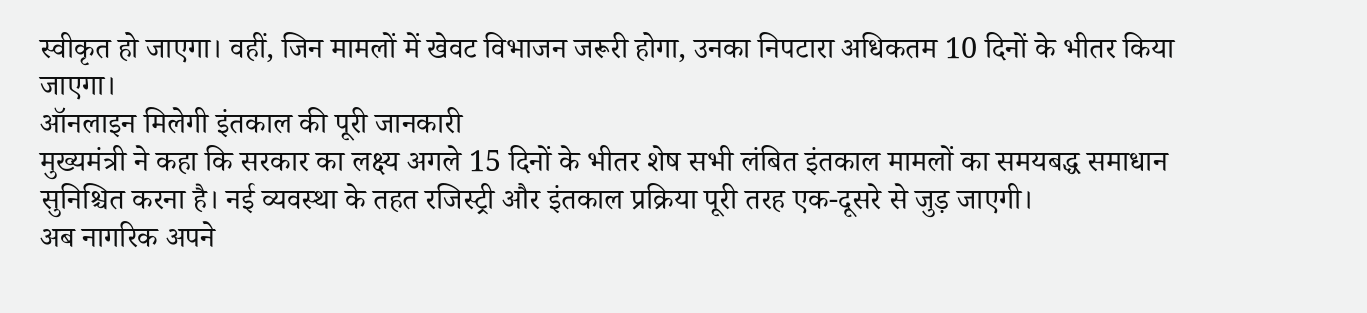स्वीकृत हो जाएगा। वहीं, जिन मामलों में खेवट विभाजन जरूरी होगा, उनका निपटारा अधिकतम 10 दिनों के भीतर किया जाएगा।
ऑनलाइन मिलेगी इंतकाल की पूरी जानकारी
मुख्यमंत्री ने कहा कि सरकार का लक्ष्य अगले 15 दिनों के भीतर शेष सभी लंबित इंतकाल मामलों का समयबद्ध समाधान सुनिश्चित करना है। नई व्यवस्था के तहत रजिस्ट्री और इंतकाल प्रक्रिया पूरी तरह एक-दूसरे से जुड़ जाएगी।
अब नागरिक अपने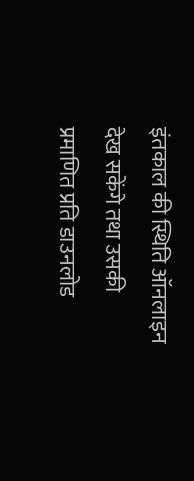इंतकाल की स्थिति ऑनलाइन देख सकेंगे तथा उसकी प्रमाणित प्रति डाउनलोड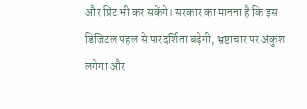और प्रिंट भी कर सकेंगे। सरकार का मानना है कि इस डिजिटल पहल से पारदर्शिता बढ़ेगी, भ्रष्टाचार पर अंकुश लगेगा और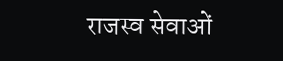राजस्व सेवाओं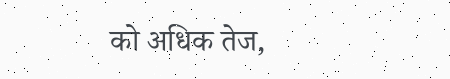को अधिक तेज,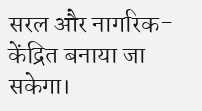सरल और नागरिक-केंद्रित बनाया जा सकेगा।